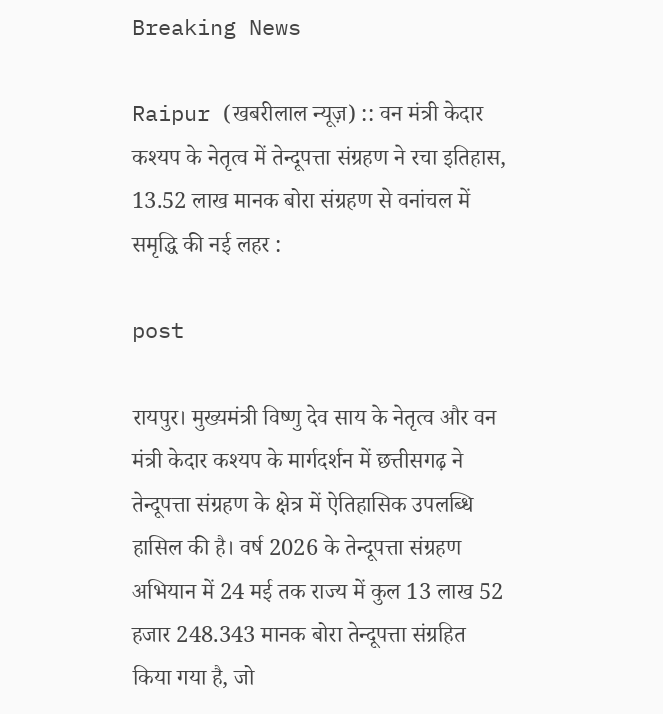Breaking News

Raipur (खबरीलाल न्यूज़) :: वन मंत्री केदार कश्यप के नेतृत्व में तेन्दूपत्ता संग्रहण ने रचा इतिहास, 13.52 लाख मानक बोरा संग्रहण से वनांचल में समृद्धि की नई लहर :

post

रायपुर। मुख्यमंत्री विष्णु देव साय के नेतृत्व और वन मंत्री केदार कश्यप के मार्गदर्शन में छत्तीसगढ़ ने तेन्दूपत्ता संग्रहण के क्षेत्र में ऐतिहासिक उपलब्धि हासिल की है। वर्ष 2026 के तेन्दूपत्ता संग्रहण अभियान में 24 मई तक राज्य में कुल 13 लाख 52 हजार 248.343 मानक बोरा तेन्दूपत्ता संग्रहित किया गया है, जो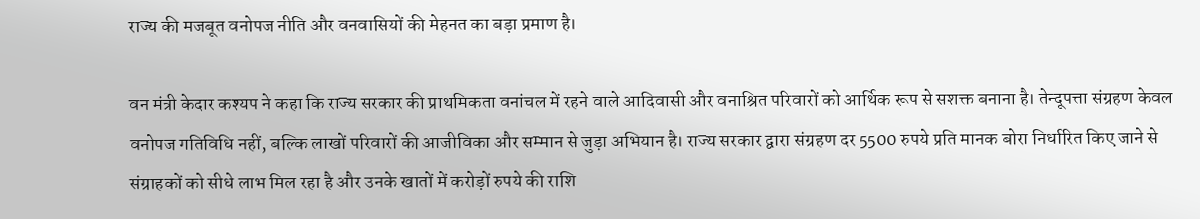राज्य की मजबूत वनोपज नीति और वनवासियों की मेहनत का बड़ा प्रमाण है।

वन मंत्री केदार कश्यप ने कहा कि राज्य सरकार की प्राथमिकता वनांचल में रहने वाले आदिवासी और वनाश्रित परिवारों को आर्थिक रूप से सशक्त बनाना है। तेन्दूपत्ता संग्रहण केवल वनोपज गतिविधि नहीं, बल्कि लाखों परिवारों की आजीविका और सम्मान से जुड़ा अभियान है। राज्य सरकार द्वारा संग्रहण दर 5500 रुपये प्रति मानक बोरा निर्धारित किए जाने से संग्राहकों को सीधे लाभ मिल रहा है और उनके खातों में करोड़ों रुपये की राशि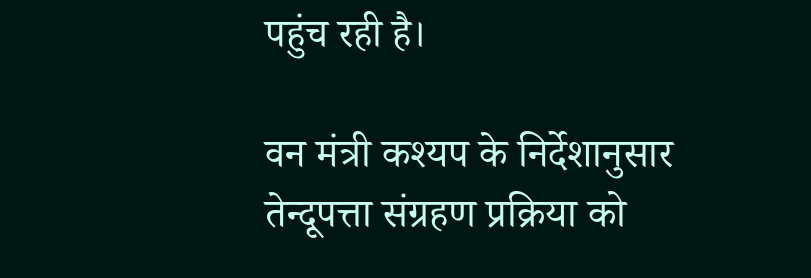पहुंच रही है।

वन मंत्री कश्यप के निर्देशानुसार तेन्दूपत्ता संग्रहण प्रक्रिया को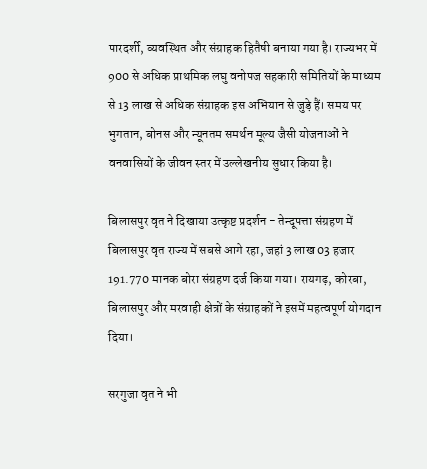पारदर्शी, व्यवस्थित और संग्राहक हितैषी बनाया गया है। राज्यभर में 900 से अधिक प्राथमिक लघु वनोपज सहकारी समितियों के माध्यम से 13 लाख से अधिक संग्राहक इस अभियान से जुड़े हैं। समय पर भुगतान, बोनस और न्यूनतम समर्थन मूल्य जैसी योजनाओं ने वनवासियों के जीवन स्तर में उल्लेखनीय सुधार किया है।

बिलासपुर वृत ने दिखाया उत्कृष्ट प्रदर्शन - तेन्दूपत्ता संग्रहण में बिलासपुर वृत राज्य में सबसे आगे रहा, जहां 3 लाख 03 हजार 191.770 मानक बोरा संग्रहण दर्ज किया गया। रायगढ़, कोरबा, बिलासपुर और मरवाही क्षेत्रों के संग्राहकों ने इसमें महत्वपूर्ण योगदान दिया।

सरगुजा वृत ने भी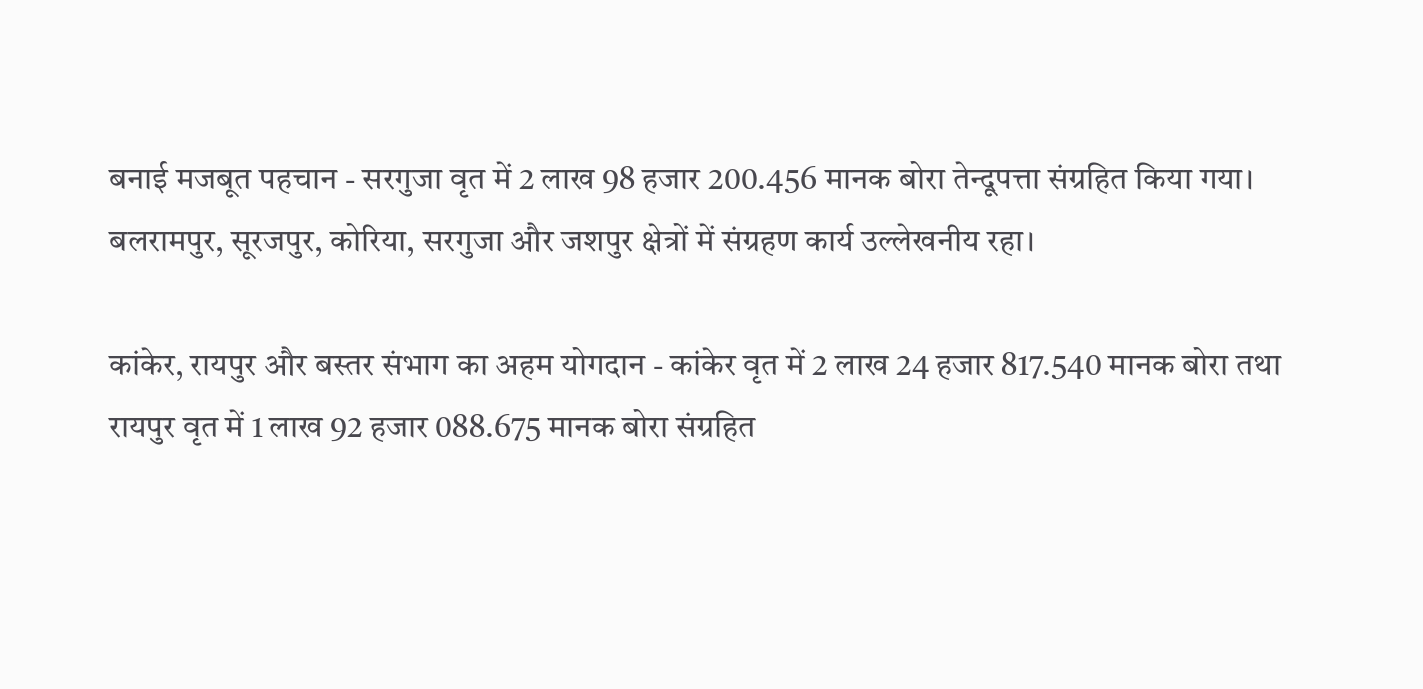बनाई मजबूत पहचान - सरगुजा वृत में 2 लाख 98 हजार 200.456 मानक बोरा तेन्दूपत्ता संग्रहित किया गया। बलरामपुर, सूरजपुर, कोरिया, सरगुजा और जशपुर क्षेत्रों में संग्रहण कार्य उल्लेखनीय रहा।

कांकेर, रायपुर और बस्तर संभाग का अहम योगदान - कांकेर वृत में 2 लाख 24 हजार 817.540 मानक बोरा तथा रायपुर वृत में 1 लाख 92 हजार 088.675 मानक बोरा संग्रहित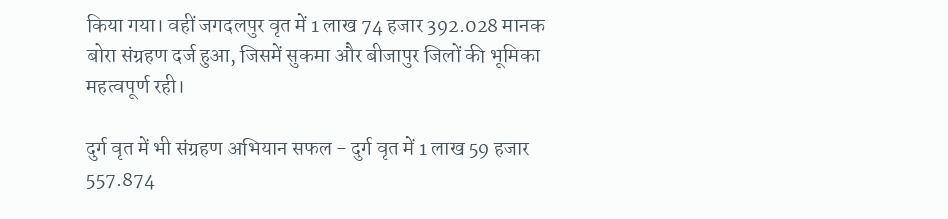किया गया। वहीं जगदलपुर वृत में 1 लाख 74 हजार 392.028 मानक बोरा संग्रहण दर्ज हुआ, जिसमें सुकमा और बीजापुर जिलों की भूमिका महत्वपूर्ण रही।

दुर्ग वृत में भी संग्रहण अभियान सफल - दुर्ग वृत में 1 लाख 59 हजार 557.874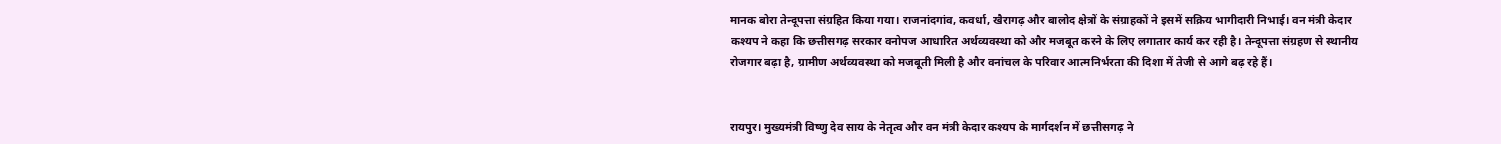मानक बोरा तेन्दूपत्ता संग्रहित किया गया। राजनांदगांव, कवर्धा, खैरागढ़ और बालोद क्षेत्रों के संग्राहकों ने इसमें सक्रिय भागीदारी निभाई। वन मंत्री केदार कश्यप ने कहा कि छत्तीसगढ़ सरकार वनोपज आधारित अर्थव्यवस्था को और मजबूत करने के लिए लगातार कार्य कर रही है। तेन्दूपत्ता संग्रहण से स्थानीय रोजगार बढ़ा है, ग्रामीण अर्थव्यवस्था को मजबूती मिली है और वनांचल के परिवार आत्मनिर्भरता की दिशा में तेजी से आगे बढ़ रहे हैं।


रायपुर। मुख्यमंत्री विष्णु देव साय के नेतृत्व और वन मंत्री केदार कश्यप के मार्गदर्शन में छत्तीसगढ़ ने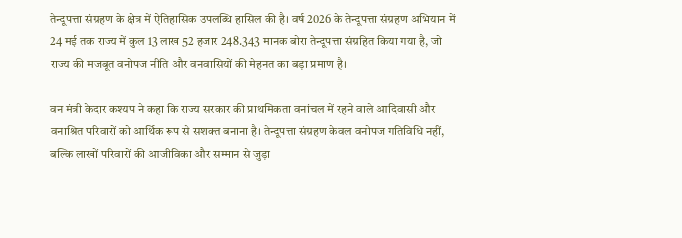तेन्दूपत्ता संग्रहण के क्षेत्र में ऐतिहासिक उपलब्धि हासिल की है। वर्ष 2026 के तेन्दूपत्ता संग्रहण अभियान में 24 मई तक राज्य में कुल 13 लाख 52 हजार 248.343 मानक बोरा तेन्दूपत्ता संग्रहित किया गया है, जो राज्य की मजबूत वनोपज नीति और वनवासियों की मेहनत का बड़ा प्रमाण है।

वन मंत्री केदार कश्यप ने कहा कि राज्य सरकार की प्राथमिकता वनांचल में रहने वाले आदिवासी और वनाश्रित परिवारों को आर्थिक रूप से सशक्त बनाना है। तेन्दूपत्ता संग्रहण केवल वनोपज गतिविधि नहीं, बल्कि लाखों परिवारों की आजीविका और सम्मान से जुड़ा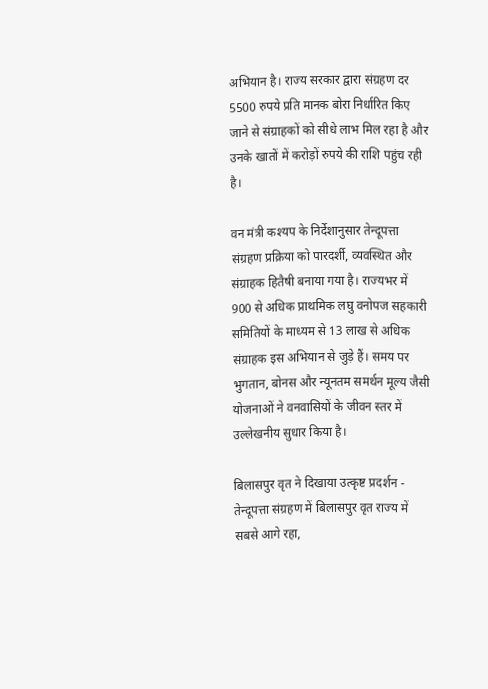अभियान है। राज्य सरकार द्वारा संग्रहण दर 5500 रुपये प्रति मानक बोरा निर्धारित किए जाने से संग्राहकों को सीधे लाभ मिल रहा है और उनके खातों में करोड़ों रुपये की राशि पहुंच रही है।

वन मंत्री कश्यप के निर्देशानुसार तेन्दूपत्ता संग्रहण प्रक्रिया को पारदर्शी, व्यवस्थित और संग्राहक हितैषी बनाया गया है। राज्यभर में 900 से अधिक प्राथमिक लघु वनोपज सहकारी समितियों के माध्यम से 13 लाख से अधिक संग्राहक इस अभियान से जुड़े हैं। समय पर भुगतान, बोनस और न्यूनतम समर्थन मूल्य जैसी योजनाओं ने वनवासियों के जीवन स्तर में उल्लेखनीय सुधार किया है।

बिलासपुर वृत ने दिखाया उत्कृष्ट प्रदर्शन - तेन्दूपत्ता संग्रहण में बिलासपुर वृत राज्य में सबसे आगे रहा,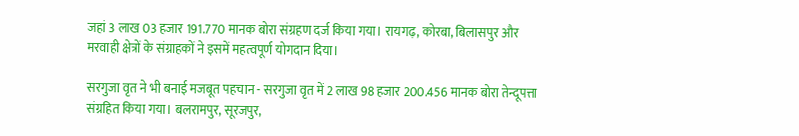जहां 3 लाख 03 हजार 191.770 मानक बोरा संग्रहण दर्ज किया गया। रायगढ़, कोरबा, बिलासपुर और मरवाही क्षेत्रों के संग्राहकों ने इसमें महत्वपूर्ण योगदान दिया।

सरगुजा वृत ने भी बनाई मजबूत पहचान - सरगुजा वृत में 2 लाख 98 हजार 200.456 मानक बोरा तेन्दूपत्ता संग्रहित किया गया। बलरामपुर, सूरजपुर,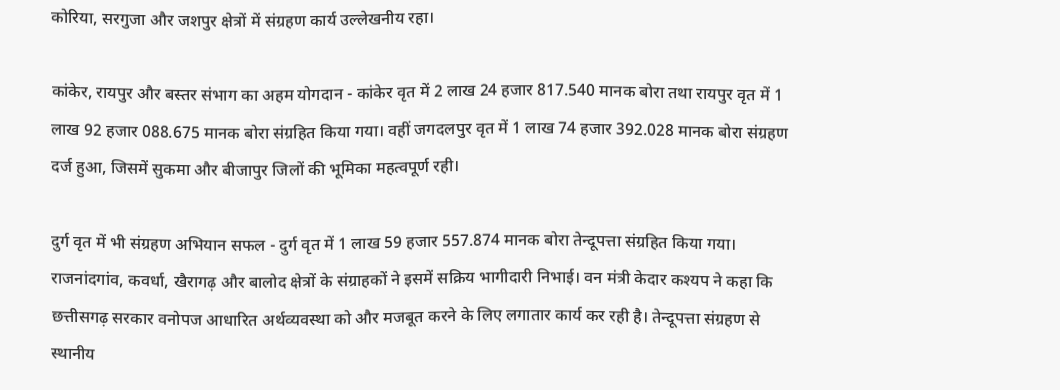कोरिया, सरगुजा और जशपुर क्षेत्रों में संग्रहण कार्य उल्लेखनीय रहा।

कांकेर, रायपुर और बस्तर संभाग का अहम योगदान - कांकेर वृत में 2 लाख 24 हजार 817.540 मानक बोरा तथा रायपुर वृत में 1 लाख 92 हजार 088.675 मानक बोरा संग्रहित किया गया। वहीं जगदलपुर वृत में 1 लाख 74 हजार 392.028 मानक बोरा संग्रहण दर्ज हुआ, जिसमें सुकमा और बीजापुर जिलों की भूमिका महत्वपूर्ण रही।

दुर्ग वृत में भी संग्रहण अभियान सफल - दुर्ग वृत में 1 लाख 59 हजार 557.874 मानक बोरा तेन्दूपत्ता संग्रहित किया गया। राजनांदगांव, कवर्धा, खैरागढ़ और बालोद क्षेत्रों के संग्राहकों ने इसमें सक्रिय भागीदारी निभाई। वन मंत्री केदार कश्यप ने कहा कि छत्तीसगढ़ सरकार वनोपज आधारित अर्थव्यवस्था को और मजबूत करने के लिए लगातार कार्य कर रही है। तेन्दूपत्ता संग्रहण से स्थानीय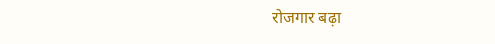रोजगार बढ़ा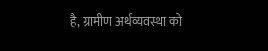है, ग्रामीण अर्थव्यवस्था को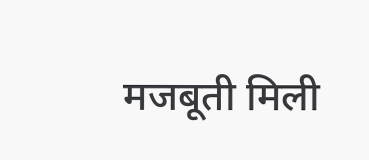मजबूती मिली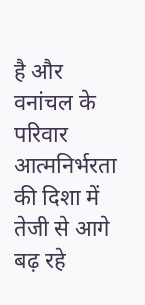है और वनांचल के परिवार आत्मनिर्भरता की दिशा में तेजी से आगे बढ़ रहे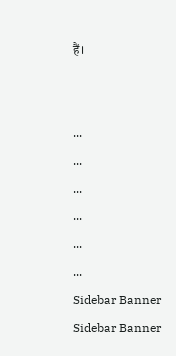हैं।


...
...
...
...
...
...
Sidebar Banner
Sidebar Banner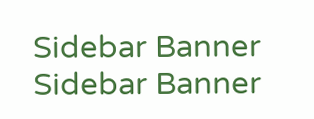Sidebar Banner
Sidebar Banner